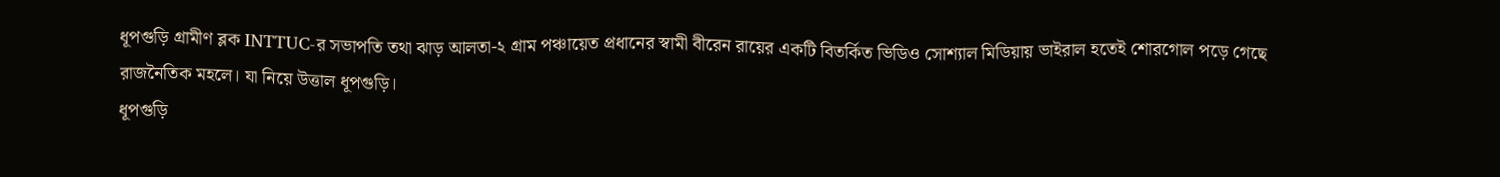ধূপগুড়ি গ্রামীণ ব্লক INTTUC-র সভাপতি তথা ঝাড় আলতা-২ গ্রাম পঞ্চায়েত প্রধানের স্বামী বীরেন রায়ের একটি বিতর্কিত ভিডিও সোশ্যাল মিডিয়ায় ভাইরাল হতেই শোরগোল পড়ে গেছে রাজনৈতিক মহলে। যা নিয়ে উত্তাল ধূপগুড়ি।
ধূপগুড়ি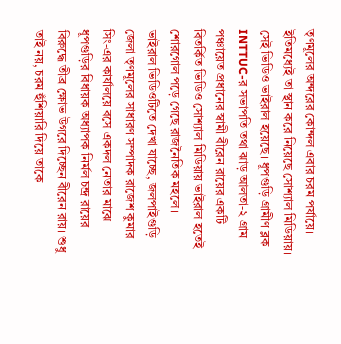তৃণমূলের অন্দরের কোন্দল এবার চরম পর্যায়ে। ইতিমধ্যেই তা স্থান করে নিয়েছে সোশ্যাল মিডিয়ায়। সেই ভিডিও ভাইরাল হয়েছে। ধূপগুড়ি গ্রামীণ ব্লক INTTUC-র সভাপতি তথা ঝাড় আলতা-২ গ্রাম পঞ্চায়েত প্রধানের স্বামী বীরেন রায়ের একটি বিতর্কিত ভিডিও সোশ্যাল মিডিয়ায় ভাইরাল হতেই শোরগোল পড়ে গেছে রাজনৈতিক মহলে।
ভাইরাল ভিডিওটিতে দেখা যাচ্ছে, জলপাইগুড়ি জেলা তৃণমূলের সাধারণ সম্পাদক রাজেশ কুমার সিং-এর কার্যালয়ে বসে একদল নেতার মাঝে ধূপগুড়ির বিধায়ক অধ্যাপক নির্মল চন্দ্র রায়ের বিরুদ্ধে তীব্র ক্ষোভ উগরে দিচ্ছেন বীরেন রায়। শুধু তাই নয়, চরম হুঁশিয়ারি দিয়ে তাকে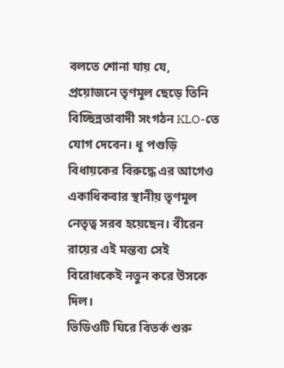বলতে শোনা যায় যে, প্রয়োজনে তৃণমূল ছেড়ে তিনি বিচ্ছিন্নতাবাদী সংগঠন KLO-তে যোগ দেবেন। ধূ পগুড়ি বিধায়কের বিরুদ্ধে এর আগেও একাধিকবার স্থানীয় তৃণমূল নেতৃত্ব সরব হয়েছেন। বীরেন রায়ের এই মন্তব্য সেই বিরোধকেই নতুন করে উসকে দিল।
ভিডিওটি ঘিরে বিতর্ক শুরু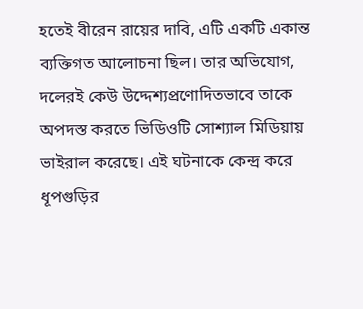হতেই বীরেন রায়ের দাবি, এটি একটি একান্ত ব্যক্তিগত আলোচনা ছিল। তার অভিযোগ, দলেরই কেউ উদ্দেশ্যপ্রণোদিতভাবে তাকে অপদস্ত করতে ভিডিওটি সোশ্যাল মিডিয়ায় ভাইরাল করেছে। এই ঘটনাকে কেন্দ্র করে ধূপগুড়ির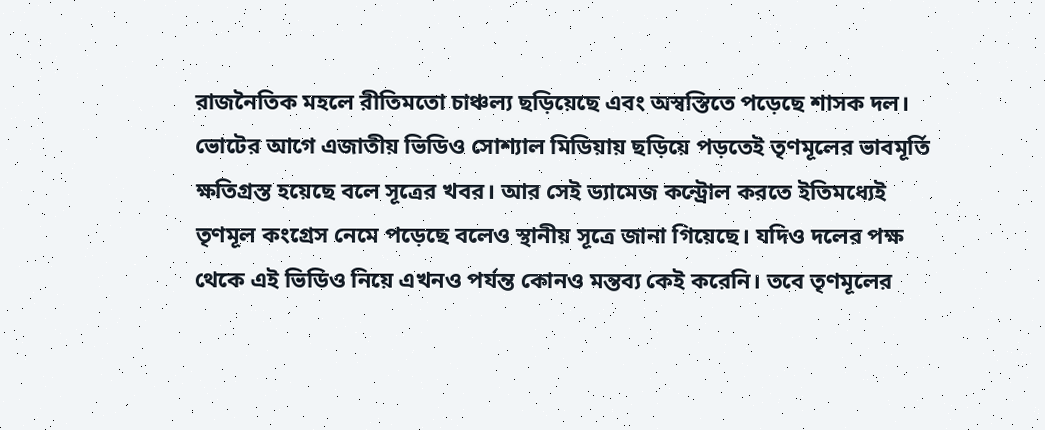রাজনৈতিক মহলে রীতিমতো চাঞ্চল্য ছড়িয়েছে এবং অস্বস্তিতে পড়েছে শাসক দল।
ভোটের আগে এজাতীয় ভিডিও সোশ্যাল মিডিয়ায় ছড়িয়ে পড়তেই তৃণমূলের ভাবমূর্তি ক্ষতিগ্রস্ত হয়েছে বলে সূত্রের খবর। আর সেই ড্যামেজ কন্ট্রোল করতে ইতিমধ্যেই তৃণমূল কংগ্রেস নেমে পড়েছে বলেও স্থানীয় সূত্রে জানা গিয়েছে। যদিও দলের পক্ষ থেকে এই ভিডিও নিয়ে এখনও পর্যন্ত কোনও মন্তব্য কেই করেনি। তবে তৃণমূলের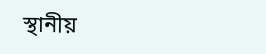স্থানীয়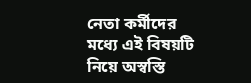নেতা কর্মীদের মধ্যে এই বিষয়টি নিয়ে অস্বস্তি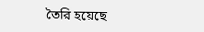তৈরি হয়েছে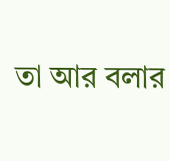তা আর বলার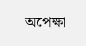অপেক্ষা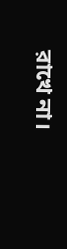রাখে না।